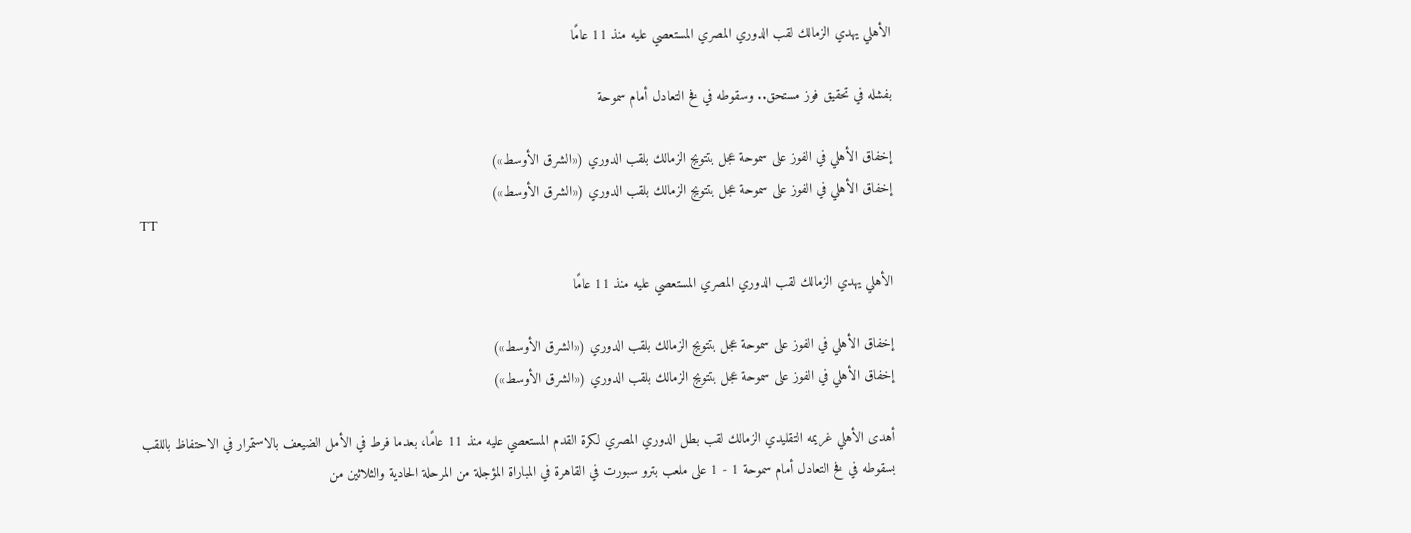الأهلي يهدي الزمالك لقب الدوري المصري المستعصي عليه منذ 11 عامًا

بفشله في تحقيق فوز مستحق.. وسقوطه في فخ التعادل أمام سموحة

إخفاق الأهلي في الفوز على سموحة عجل بتتويج الزمالك بلقب الدوري («الشرق الأوسط»)
إخفاق الأهلي في الفوز على سموحة عجل بتتويج الزمالك بلقب الدوري («الشرق الأوسط»)
TT

الأهلي يهدي الزمالك لقب الدوري المصري المستعصي عليه منذ 11 عامًا

إخفاق الأهلي في الفوز على سموحة عجل بتتويج الزمالك بلقب الدوري («الشرق الأوسط»)
إخفاق الأهلي في الفوز على سموحة عجل بتتويج الزمالك بلقب الدوري («الشرق الأوسط»)

أهدى الأهلي غريمه التقليدي الزمالك لقب بطل الدوري المصري لكرة القدم المستعصي عليه منذ 11 عامًا، بعدما فرط في الأمل الضيعف بالاستمرار في الاحتفاظ باللقب بسقوطه في فخ التعادل أمام سموحة 1 - 1 على ملعب بترو سبورت في القاهرة في المباراة المؤجلة من المرحلة الحادية والثلاثين من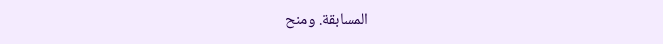المسابقة. ومنح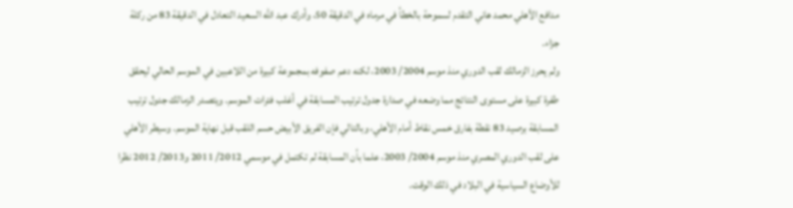مدافع الأهلي محمد هاني التقدم لسموحة بالخطأ في مرماه في الدقيقة 50، وأدرك عبد الله السعيد التعادل في الدقيقة 83 من ركلة جزاء.
ولم يحرز الزمالك لقب الدوري منذ موسم 2004/ 2003، لكنه دعم صفوفه بمجموعة كبيرة من اللاعبين في الموسم الحالي ليحقق طفرة كبيرة على مستوى النتائج مما وضعه في صدارة جدول ترتيب المسابقة في أغلب فترات الموسم. ويتصدر الزمالك جدول ترتيب المسابقة برصيد 83 نقطة بفارق خمس نقاط أمام الأهلي، وبالتالي فإن الفريق الأبيض حسم اللقب قبل نهاية الموسم. وسيطر الأهلي على لقب الدوري المصري منذ موسم 2004/ 2003، علما بأن المسابقة لم تكتمل في موسمي 2012/ 2011 و2013/ 2012 نظرا للأوضاع السياسية في البلاد في ذلك الوقت.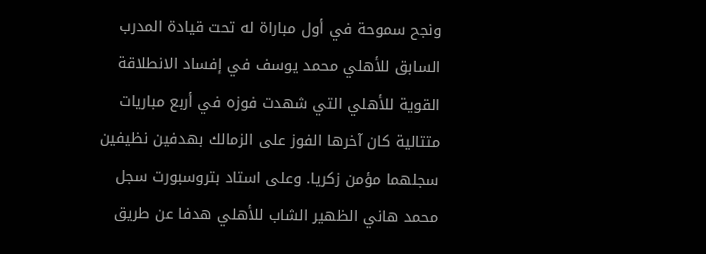ونجح سموحة في أول مباراة له تحت قيادة المدرب السابق للأهلي محمد يوسف في إفساد الانطلاقة القوية للأهلي التي شهدت فوزه في أربع مباريات متتالية كان آخرها الفوز على الزمالك بهدفين نظيفين سجلهما مؤمن زكريا. وعلى استاد بتروسبورت سجل محمد هاني الظهير الشاب للأهلي هدفا عن طريق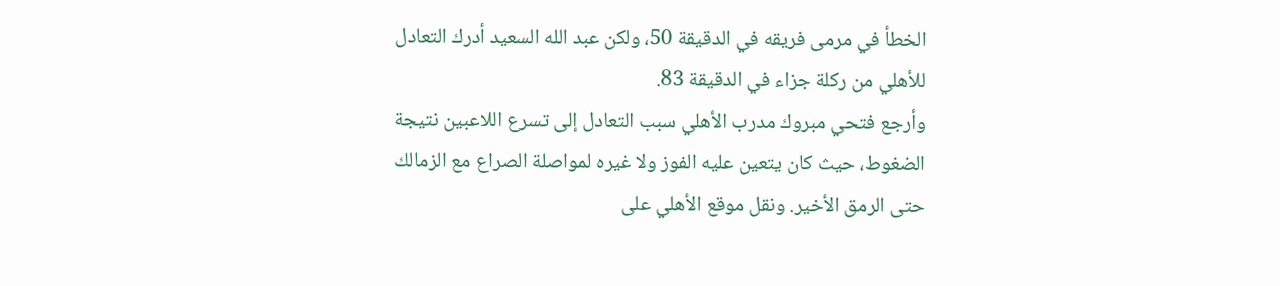الخطأ في مرمى فريقه في الدقيقة 50، ولكن عبد الله السعيد أدرك التعادل للأهلي من ركلة جزاء في الدقيقة 83.
وأرجع فتحي مبروك مدرب الأهلي سبب التعادل إلى تسرع اللاعبين نتيجة الضغوط، حيث كان يتعين عليه الفوز ولا غيره لمواصلة الصراع مع الزمالك حتى الرمق الأخير. ونقل موقع الأهلي على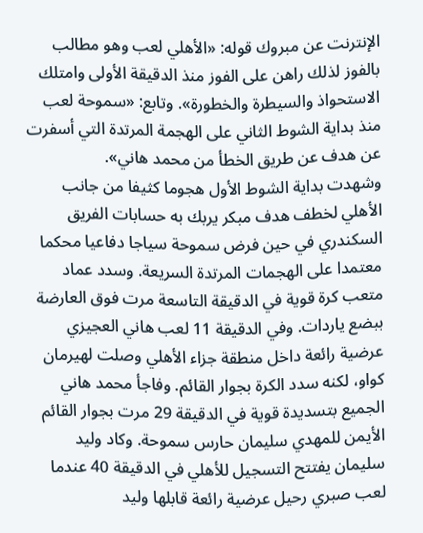الإنترنت عن مبروك قوله: «الأهلي لعب وهو مطالب بالفوز لذلك راهن على الفوز منذ الدقيقة الأولى وامتلك الاستحواذ والسيطرة والخطورة». وتابع: «سموحة لعب منذ بداية الشوط الثاني على الهجمة المرتدة التي أسفرت عن هدف عن طريق الخطأ من محمد هاني».
وشهدت بداية الشوط الأول هجوما كثيفا من جانب الأهلي لخطف هدف مبكر يربك به حسابات الفريق السكندري في حين فرض سموحة سياجا دفاعيا محكما معتمدا على الهجمات المرتدة السريعة. وسدد عماد متعب كرة قوية في الدقيقة التاسعة مرت فوق العارضة ببضع ياردات. وفي الدقيقة 11 لعب هاني العجيزي عرضية رائعة داخل منطقة جزاء الأهلي وصلت لهيرمان كواو، لكنه سدد الكرة بجوار القائم. وفاجأ محمد هاني الجميع بتسديدة قوية في الدقيقة 29 مرت بجوار القائم الأيمن للمهدي سليمان حارس سموحة. وكاد وليد سليمان يفتتح التسجيل للأهلي في الدقيقة 40 عندما لعب صبري رحيل عرضية رائعة قابلها وليد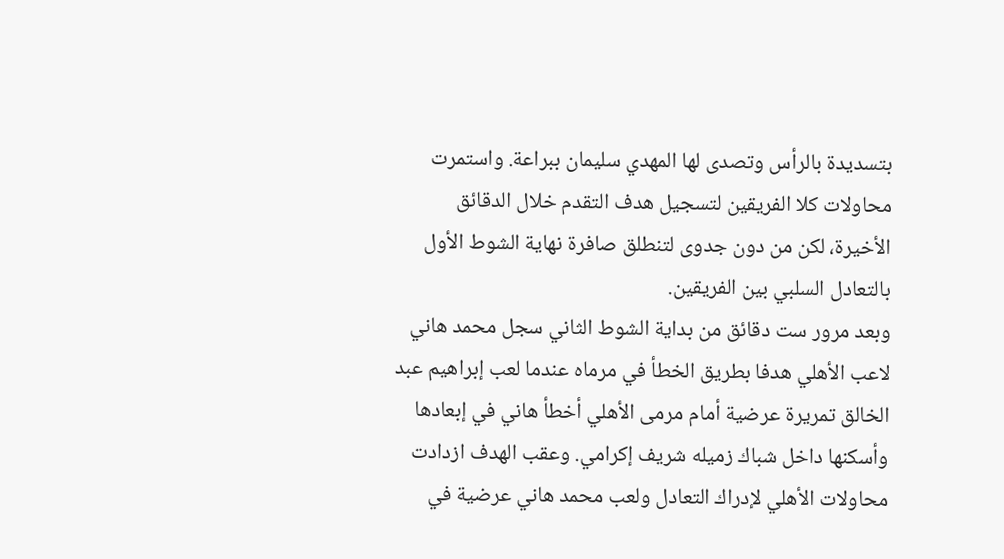بتسديدة بالرأس وتصدى لها المهدي سليمان ببراعة. واستمرت محاولات كلا الفريقين لتسجيل هدف التقدم خلال الدقائق الأخيرة، لكن من دون جدوى لتنطلق صافرة نهاية الشوط الأول بالتعادل السلبي بين الفريقين.
وبعد مرور ست دقائق من بداية الشوط الثاني سجل محمد هاني لاعب الأهلي هدفا بطريق الخطأ في مرماه عندما لعب إبراهيم عبد الخالق تمريرة عرضية أمام مرمى الأهلي أخطأ هاني في إبعادها وأسكنها داخل شباك زميله شريف إكرامي. وعقب الهدف ازدادت محاولات الأهلي لإدراك التعادل ولعب محمد هاني عرضية في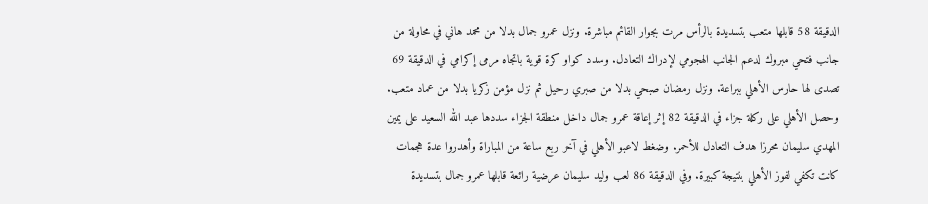الدقيقة 58 قابلها متعب بتسديدة بالرأس مرت بجوار القائم مباشرة. ونزل عمرو جمال بدلا من محمد هاني في محاولة من جانب فتحي مبروك لدعم الجانب الهجومي لإدراك التعادل. وسدد كواو كرة قوية باتجاه مرمى إكرامي في الدقيقة 69 تصدى لها حارس الأهلي ببراعة. ونزل رمضان صبحي بدلا من صبري رحيل ثم نزل مؤمن زكريا بدلا من عماد متعب. وحصل الأهلي على ركلة جزاء في الدقيقة 82 إثر إعاقة عمرو جمال داخل منطقة الجزاء سددها عبد الله السعيد على يمين المهدي سليمان محرزا هدف التعادل للأحمر. وضغط لاعبو الأهلي في آخر ربع ساعة من المباراة وأهدروا عدة هجمات كانت تكفي لفوز الأهلي بنتيجة كبيرة. وفي الدقيقة 86 لعب وليد سليمان عرضية رائعة قابلها عمرو جمال بتسديدة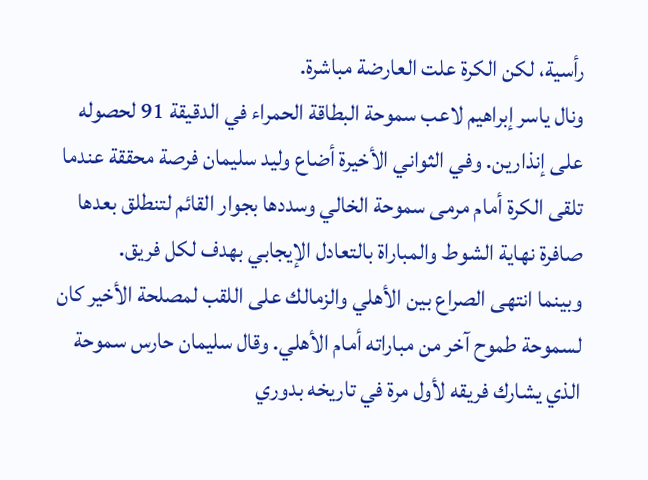رأسية، لكن الكرة علت العارضة مباشرة.
ونال ياسر إبراهيم لاعب سموحة البطاقة الحمراء في الدقيقة 91 لحصوله على إنذارين. وفي الثواني الأخيرة أضاع وليد سليمان فرصة محققة عندما تلقى الكرة أمام مرمى سموحة الخالي وسددها بجوار القائم لتنطلق بعدها صافرة نهاية الشوط والمباراة بالتعادل الإيجابي بهدف لكل فريق.
وبينما انتهى الصراع بين الأهلي والزمالك على اللقب لمصلحة الأخير كان لسموحة طموح آخر من مباراته أمام الأهلي. وقال سليمان حارس سموحة الذي يشارك فريقه لأول مرة في تاريخه بدوري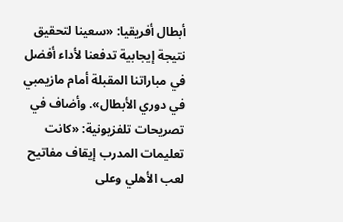أبطال أفريقيا: «سعينا لتحقيق نتيجة إيجابية تدفعنا لأداء أفضل في مباراتنا المقبلة أمام مازيمبي في دوري الأبطال». وأضاف في تصريحات تلفزيونية: «كانت تعليمات المدرب إيقاف مفاتيح لعب الأهلي وعلى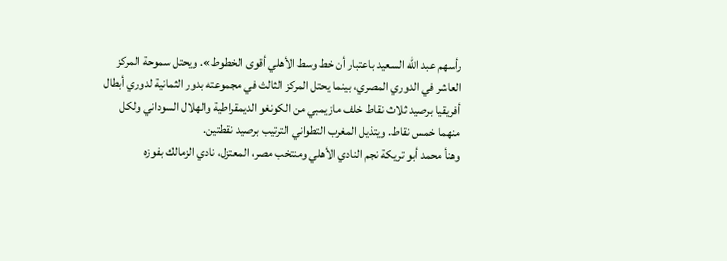رأسهم عبد الله السعيد باعتبار أن خط وسط الأهلي أقوى الخطوط». ويحتل سموحة المركز العاشر في الدوري المصري، بينما يحتل المركز الثالث في مجموعته بدور الثمانية لدوري أبطال أفريقيا برصيد ثلاث نقاط خلف مازيمبي من الكونغو الديمقراطية والهلال السوداني ولكل منهما خمس نقاط. ويتذيل المغرب التطواني الترتيب برصيد نقطتين.
وهنأ محمد أبو تريكة نجم النادي الأهلي ومنتخب مصر، المعتزل، نادي الزمالك بفوزه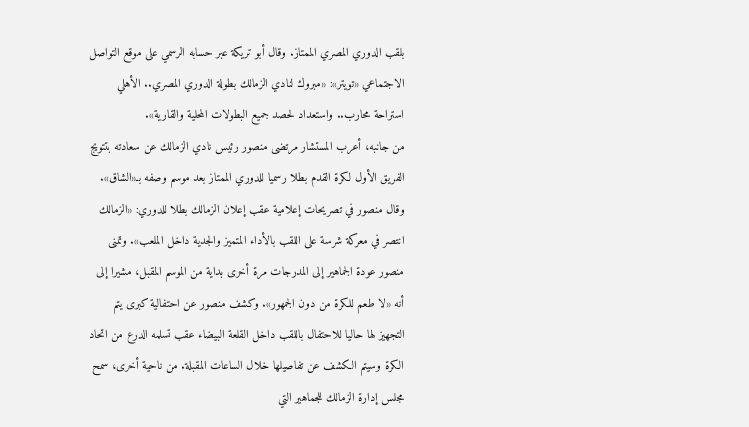بلقب الدوري المصري الممتاز. وقال أبو تريكة عبر حسابه الرسمي على موقع التواصل الاجتماعي «تويتر»: «مبروك لنادي الزمالك بطولة الدوري المصري.. الأهلي استراحة محارب.. واستعداد لحصد جميع البطولات المحلية والقارية».
من جانبه، أعرب المستشار مرتضى منصور رئيس نادي الزمالك عن سعادته بتتويج الفريق الأول لكرة القدم بطلا رسميا للدوري الممتاز بعد موسم وصفه بـ«الشاق». وقال منصور في تصريحات إعلامية عقب إعلان الزمالك بطلا للدوري: «الزمالك انتصر في معركة شرسة على اللقب بالأداء المتميز والجدية داخل الملعب». وتمنى منصور عودة الجماهير إلى المدرجات مرة أخرى بداية من الموسم المقبل، مشيرا إلى أنه «لا طعم للكرة من دون الجمهور». وكشف منصور عن احتفالية كبرى يتم التجهيز لها حاليا للاحتفال باللقب داخل القلعة البيضاء عقب تسلمه الدرع من اتحاد الكرة وسيتم الكشف عن تفاصيلها خلال الساعات المقبلة. من ناحية أخرى، سمح مجلس إدارة الزمالك للجماهير التي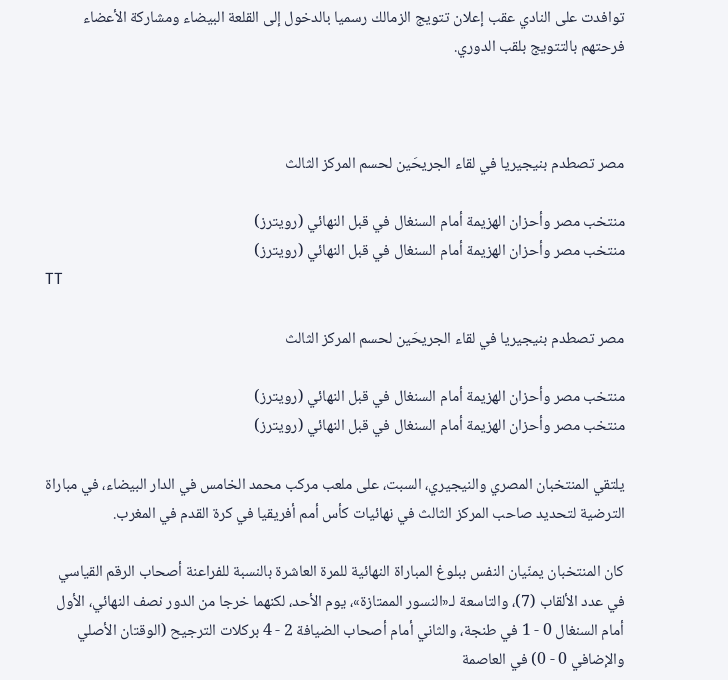توافدت على النادي عقب إعلان تتويج الزمالك رسميا بالدخول إلى القلعة البيضاء ومشاركة الأعضاء فرحتهم بالتتويج بلقب الدوري.



مصر تصطدم بنيجيريا في لقاء الجريحَين لحسم المركز الثالث

منتخب مصر وأحزان الهزيمة أمام السنغال في قبل النهائي (رويترز)
منتخب مصر وأحزان الهزيمة أمام السنغال في قبل النهائي (رويترز)
TT

مصر تصطدم بنيجيريا في لقاء الجريحَين لحسم المركز الثالث

منتخب مصر وأحزان الهزيمة أمام السنغال في قبل النهائي (رويترز)
منتخب مصر وأحزان الهزيمة أمام السنغال في قبل النهائي (رويترز)

يلتقي المنتخبان المصري والنيجيري، السبت، على ملعب مركب محمد الخامس في الدار البيضاء، في مباراة الترضية لتحديد صاحب المركز الثالث في نهائيات كأس أمم أفريقيا في كرة القدم في المغرب.

كان المنتخبان يمنّيان النفس ببلوغ المباراة النهائية للمرة العاشرة بالنسبة للفراعنة أصحاب الرقم القياسي في عدد الألقاب (7)، والتاسعة لـ«النسور الممتازة»، يوم الأحد، لكنهما خرجا من الدور نصف النهائي، الأول أمام السنغال 0 - 1 في طنجة، والثاني أمام أصحاب الضيافة 2 - 4 بركلات الترجيح (الوقتان الأصلي والإضافي 0 - 0) في العاصمة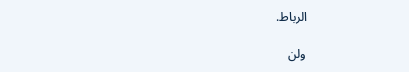الرباط.

ولن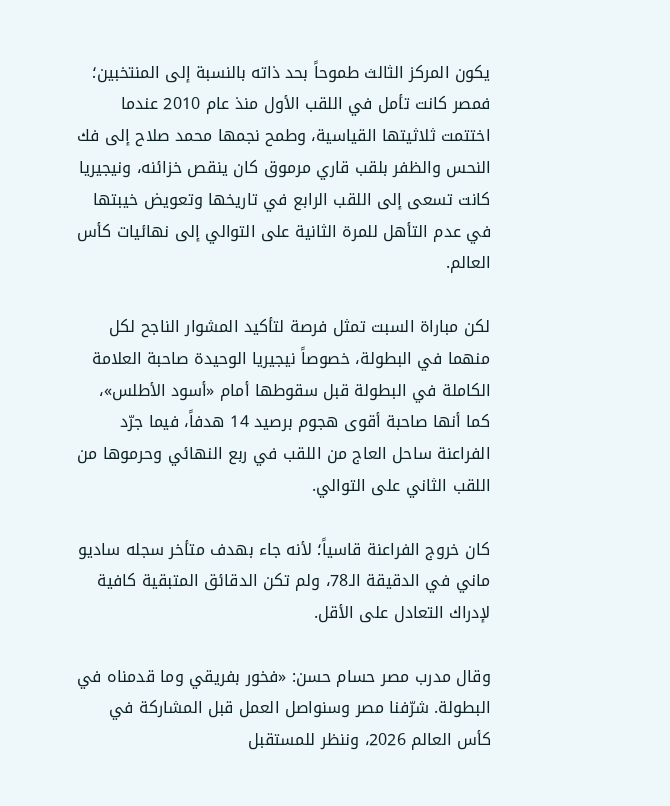يكون المركز الثالث طموحاً بحد ذاته بالنسبة إلى المنتخبين؛ فمصر كانت تأمل في اللقب الأول منذ عام 2010 عندما اختتمت ثلاثيتها القياسية، وطمح نجمها محمد صلاح إلى فك النحس والظفر بلقب قاري مرموق كان ينقص خزائنه، ونيجيريا كانت تسعى إلى اللقب الرابع في تاريخها وتعويض خيبتها في عدم التأهل للمرة الثانية على التوالي إلى نهائيات كأس العالم.

لكن مباراة السبت تمثل فرصة لتأكيد المشوار الناجح لكل منهما في البطولة، خصوصاً نيجيريا الوحيدة صاحبة العلامة الكاملة في البطولة قبل سقوطها أمام «أسود الأطلس»، كما أنها صاحبة أقوى هجوم برصيد 14 هدفاً، فيما جرّد الفراعنة ساحل العاج من اللقب في ربع النهائي وحرموها من اللقب الثاني على التوالي.

كان خروج الفراعنة قاسياً؛ لأنه جاء بهدف متأخر سجله ساديو ماني في الدقيقة الـ78، ولم تكن الدقائق المتبقية كافية لإدراك التعادل على الأقل.

وقال مدرب مصر حسام حسن: «فخور بفريقي وما قدمناه في البطولة. شرّفنا مصر وسنواصل العمل قبل المشاركة في كأس العالم 2026، وننظر للمستقبل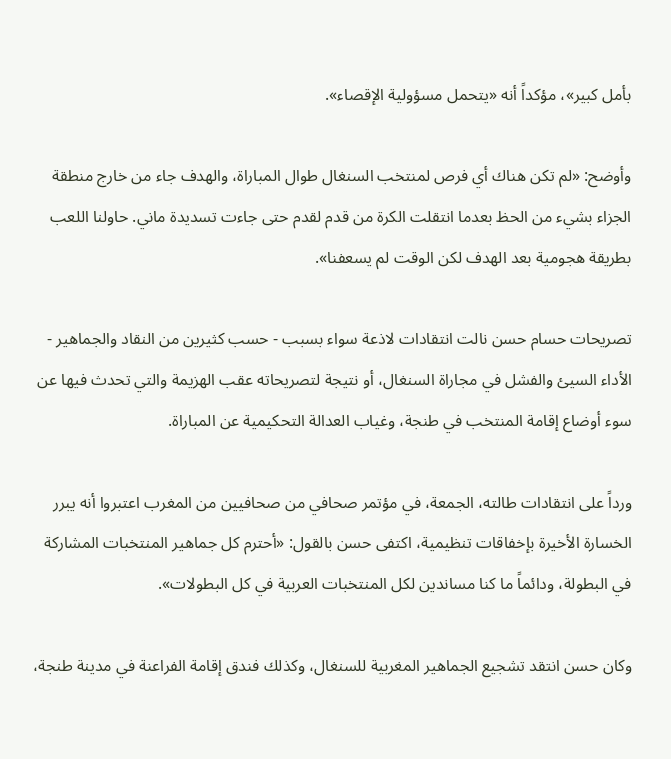بأمل كبير»، مؤكداً أنه «يتحمل مسؤولية الإقصاء».

وأوضح: «لم تكن هناك أي فرص لمنتخب السنغال طوال المباراة، والهدف جاء من خارج منطقة الجزاء بشيء من الحظ بعدما انتقلت الكرة من قدم لقدم حتى جاءت تسديدة ماني. حاولنا اللعب بطريقة هجومية بعد الهدف لكن الوقت لم يسعفنا».

تصريحات حسام حسن نالت انتقادات لاذعة سواء بسبب - حسب كثيرين من النقاد والجماهير - الأداء السيئ والفشل في مجاراة السنغال، أو نتيجة لتصريحاته عقب الهزيمة والتي تحدث فيها عن سوء أوضاع إقامة المنتخب في طنجة، وغياب العدالة التحكيمية عن المباراة.

ورداً على انتقادات طالته، الجمعة، في مؤتمر صحافي من صحافيين من المغرب اعتبروا أنه يبرر الخسارة الأخيرة بإخفاقات تنظيمية، اكتفى حسن بالقول: «أحترم كل جماهير المنتخبات المشاركة في البطولة، ودائماً ما كنا مساندين لكل المنتخبات العربية في كل البطولات».

وكان حسن انتقد تشجيع الجماهير المغربية للسنغال، وكذلك فندق إقامة الفراعنة في مدينة طنجة،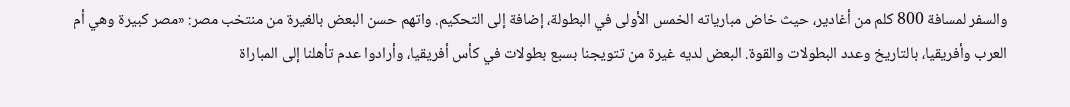والسفر لمسافة 800 كلم من أغادير، حيث خاض مبارياته الخمس الأولى في البطولة، إضافة إلى التحكيم. واتهم حسن البعض بالغيرة من منتخب مصر: «مصر كبيرة وهي أم العرب وأفريقيا، بالتاريخ وعدد البطولات والقوة. البعض لديه غيرة من تتويجنا بسبع بطولات في كأس أفريقيا، وأرادوا عدم تأهلنا إلى المباراة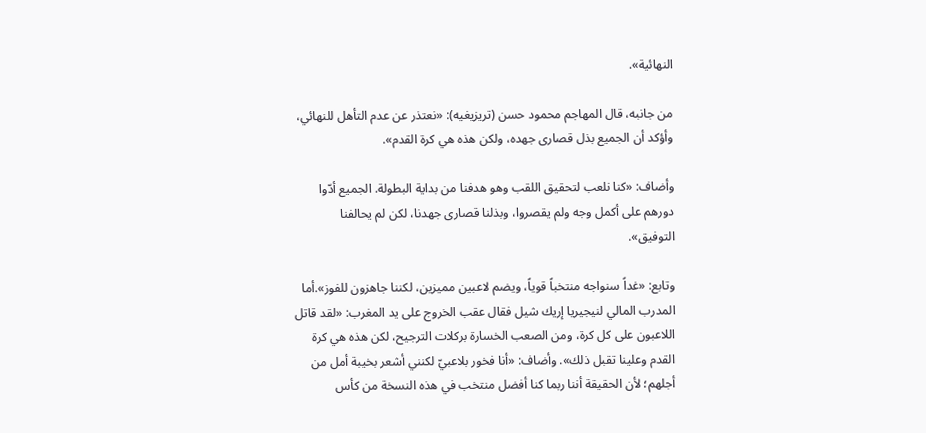النهائية».

من جانبه، قال المهاجم محمود حسن (تريزيغيه): «نعتذر عن عدم التأهل للنهائي، وأؤكد أن الجميع بذل قصارى جهده، ولكن هذه هي كرة القدم».

وأضاف: «كنا نلعب لتحقيق اللقب وهو هدفنا من بداية البطولة. الجميع أدّوا دورهم على أكمل وجه ولم يقصروا، وبذلنا قصارى جهدنا، لكن لم يحالفنا التوفيق».

وتابع: «غداً سنواجه منتخباً قوياً، ويضم لاعبين مميزين، لكننا جاهزون للفوز».أما المدرب المالي لنيجيريا إريك شيل فقال عقب الخروج على يد المغرب: «لقد قاتل اللاعبون على كل كرة، ومن الصعب الخسارة بركلات الترجيح، لكن هذه هي كرة القدم وعلينا تقبل ذلك». وأضاف: «أنا فخور بلاعبيّ لكنني أشعر بخيبة أمل من أجلهم؛ لأن الحقيقة أننا ربما كنا أفضل منتخب في هذه النسخة من كأس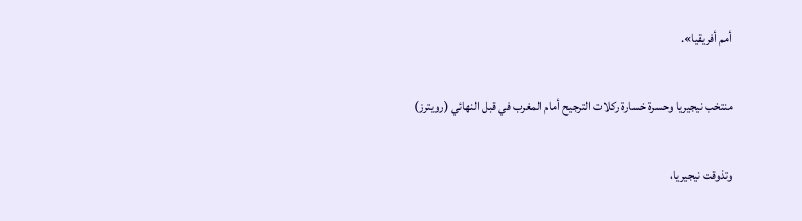أمم أفريقيا».

منتخب نيجيريا وحسرة خسارة ركلات الترجيح أمام المغرب في قبل النهائي (رويترز)

وتذوقت نيجيريا،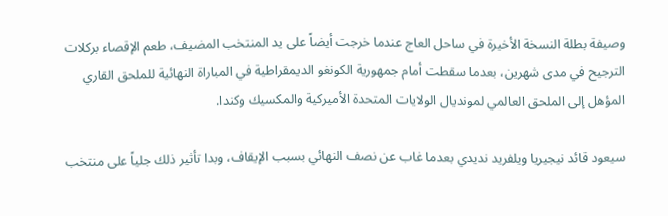وصيفة بطلة النسخة الأخيرة في ساحل العاج عندما خرجت أيضاً على يد المنتخب المضيف، طعم الإقصاء بركلات الترجيح في مدى شهرين، بعدما سقطت أمام جمهورية الكونغو الديمقراطية في المباراة النهائية للملحق القاري المؤهل إلى الملحق العالمي لمونديال الولايات المتحدة الأميركية والمكسيك وكندا.

سيعود قائد نيجيريا ويلفريد نديدي بعدما غاب عن نصف النهائي بسبب الإيقاف، وبدا تأثير ذلك جلياً على منتخب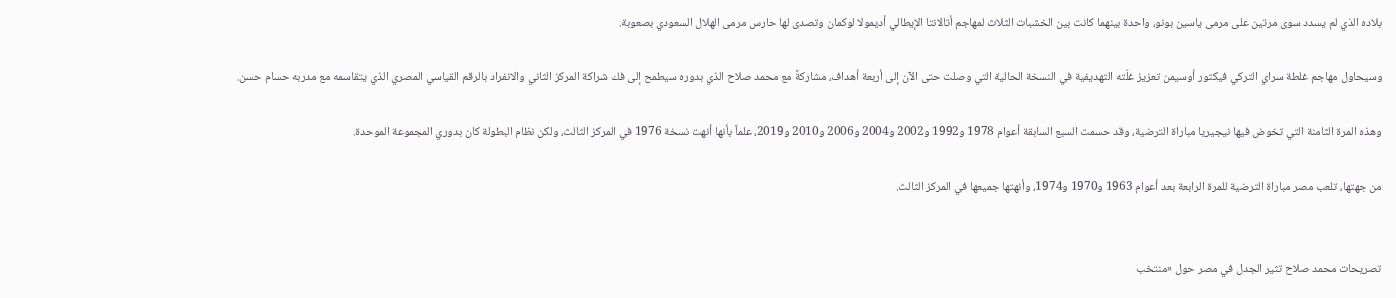بلاده الذي لم يسدد سوى مرتين على مرمى ياسين بونو، واحدة بينهما كانت بين الخشبات الثلاث لمهاجم أتالانتا الإيطالي أديمولا لوكمان وتصدى لها حارس مرمى الهلال السعودي بصعوبة.

وسيحاول مهاجم غلطة سراي التركي فيكتور أوسيمن تعزيز غلّته التهديفية في النسخة الحالية التي وصلت حتى الآن إلى أربعة أهداف، مشاركةً مع محمد صلاح الذي بدوره سيطمح إلى فك شراكة المركز الثاني والانفراد بالرقم القياسي المصري الذي يتقاسمه مع مدربه حسام حسن.

وهذه المرة الثامنة التي تخوض فيها نيجيريا مباراة الترضية، وقد حسمت السبع السابقة أعوام 1978 و1992 و2002 و2004 و2006 و2010 و2019، علماً بأنها أنهت نسخة 1976 في المركز الثالث، ولكن نظام البطولة كان بدوري المجموعة الموحدة.

من جهتها، تلعب مصر مباراة الترضية للمرة الرابعة بعد أعوام 1963 و1970 و1974، وأنهتها جميعها في المركز الثالث.


تصريحات محمد صلاح تثير الجدل في مصر حول «منتخب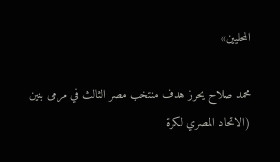المحليين»

محمد صلاح يحرز هدف منتخب مصر الثالث في مرمى بنين (الاتحاد المصري لكرة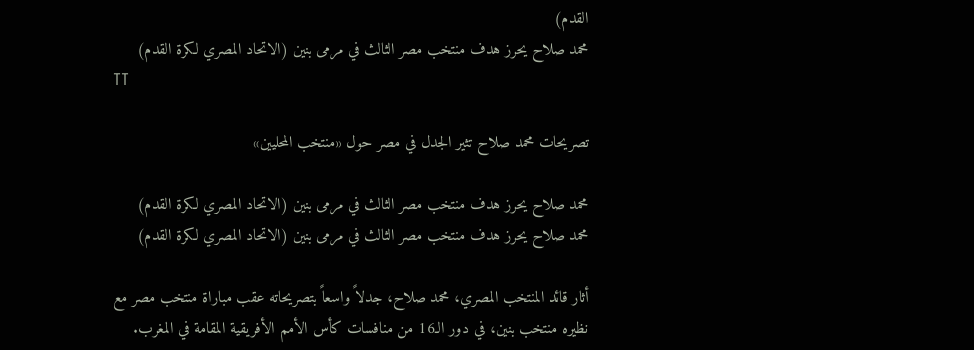القدم)
محمد صلاح يحرز هدف منتخب مصر الثالث في مرمى بنين (الاتحاد المصري لكرة القدم)
TT

تصريحات محمد صلاح تثير الجدل في مصر حول «منتخب المحليين»

محمد صلاح يحرز هدف منتخب مصر الثالث في مرمى بنين (الاتحاد المصري لكرة القدم)
محمد صلاح يحرز هدف منتخب مصر الثالث في مرمى بنين (الاتحاد المصري لكرة القدم)

أثار قائد المنتخب المصري، محمد صلاح، جدلاً واسعاً بتصريحاته عقب مباراة منتخب مصر مع نظيره منتخب بنين، في دور الـ16 من منافسات كأس الأمم الأفريقية المقامة في المغرب.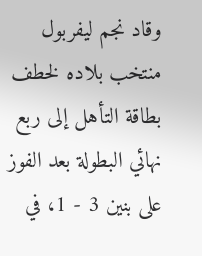وقاد نجم ليفربول منتخب بلاده لخطف بطاقة التأهل إلى ربع نهائي البطولة بعد الفوز على بنين 3 - 1، في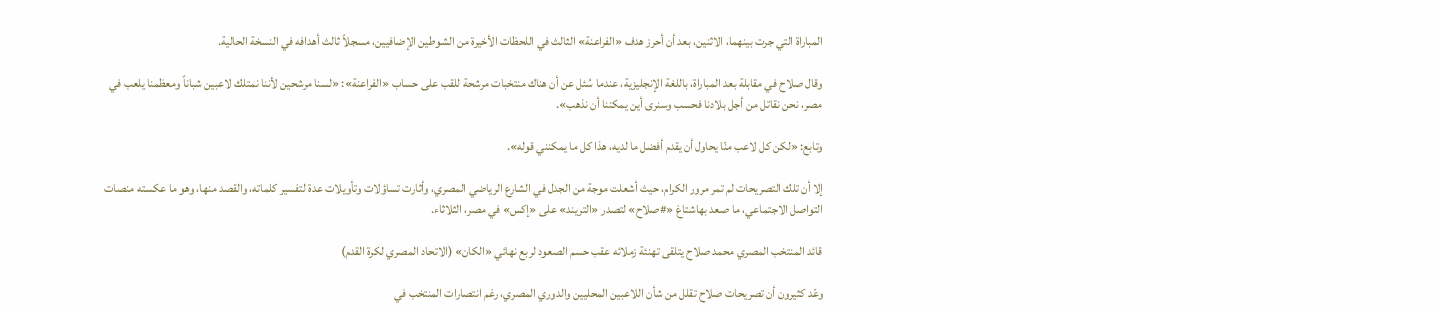المباراة التي جرت بينهما، الاثنين، بعد أن أحرز هدف «الفراعنة» الثالث في اللحظات الأخيرة من الشوطين الإضافيين، مسجلاً ثالث أهدافه في النسخة الحالية.

وقال صلاح في مقابلة بعد المباراة، باللغة الإنجليزية، عندما سُئل عن أن هناك منتخبات مرشحة للقب على حساب «الفراعنة»: «لسنا مرشحين لأننا نمتلك لاعبين شباناً ومعظمنا يلعب في مصر، نحن نقاتل من أجل بلادنا فحسب وسنرى أين يمكننا أن نذهب».

وتابع: «لكن كل لاعب منّا يحاول أن يقدم أفضل ما لديه، هذا كل ما يمكنني قوله».

إلا أن تلك التصريحات لم تمر مرور الكرام، حيث أشعلت موجة من الجدل في الشارع الرياضي المصري، وأثارت تساؤلات وتأويلات عدة لتفسير كلماته، والقصد منها، وهو ما عكسته منصات التواصل الاجتماعي، ما صعد بهاشتاغ «#صلاح» لتصدر «التريند» على «إكس» في مصر، الثلاثاء.

قائد المنتخب المصري محمد صلاح يتلقى تهنئة زملائه عقب حسم الصعود لربع نهائي «الكان» (الاتحاد المصري لكرة القدم)

وعّد كثيرون أن تصريحات صلاح تقلل من شأن اللاعبين المحليين والدوري المصري، رغم انتصارات المنتخب في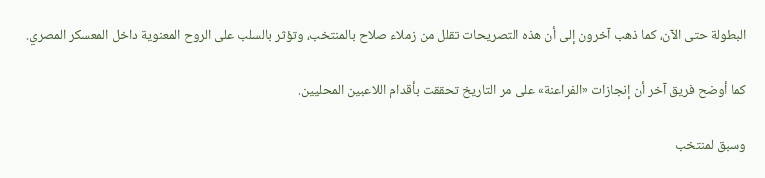البطولة حتى الآن، كما ذهب آخرون إلى أن هذه التصريحات تقلل من زملاء صلاح بالمنتخب، وتؤثر بالسلب على الروح المعنوية داخل المعسكر المصري.

كما أوضح فريق آخر أن إنجازات «الفراعنة» على مر التاريخ تحققت بأقدام اللاعبين المحليين.

وسبق لمنتخب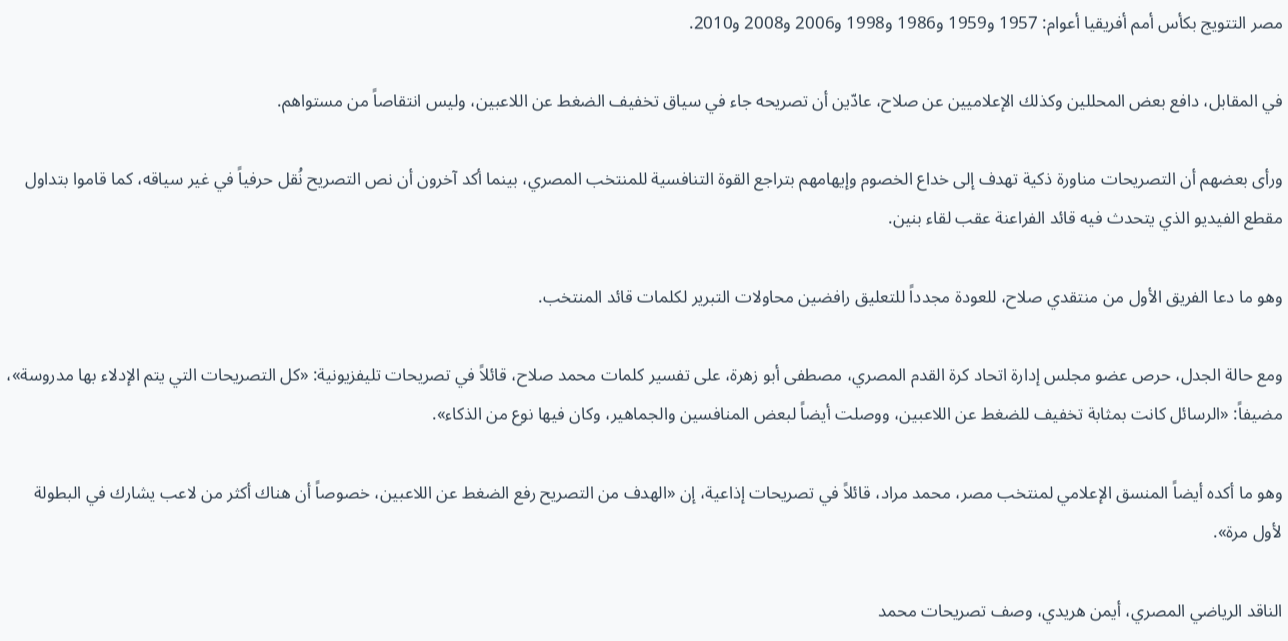مصر التتويج بكأس أمم أفريقيا أعوام: 1957 و1959 و1986 و1998 و2006 و2008 و2010.

في المقابل، دافع بعض المحللين وكذلك الإعلاميين عن صلاح، عادّين أن تصريحه جاء في سياق تخفيف الضغط عن اللاعبين، وليس انتقاصاً من مستواهم.

ورأى بعضهم أن التصريحات مناورة ذكية تهدف إلى خداع الخصوم وإيهامهم بتراجع القوة التنافسية للمنتخب المصري، بينما أكد آخرون أن نص التصريح نُقل حرفياً في غير سياقه، كما قاموا بتداول مقطع الفيديو الذي يتحدث فيه قائد الفراعنة عقب لقاء بنين.

وهو ما دعا الفريق الأول من منتقدي صلاح، للعودة مجدداً للتعليق رافضين محاولات التبرير لكلمات قائد المنتخب.

ومع حالة الجدل، حرص عضو مجلس إدارة اتحاد كرة القدم المصري، مصطفى أبو زهرة، على تفسير كلمات محمد صلاح، قائلاً في تصريحات تليفزيونية: «كل التصريحات التي يتم الإدلاء بها مدروسة»، مضيفاً: «الرسائل كانت بمثابة تخفيف للضغط عن اللاعبين، ووصلت أيضاً لبعض المنافسين والجماهير، وكان فيها نوع من الذكاء».

وهو ما أكده أيضاً المنسق الإعلامي لمنتخب مصر، محمد مراد، قائلاً في تصريحات إذاعية، إن «الهدف من التصريح رفع الضغط عن اللاعبين، خصوصاً أن هناك أكثر من لاعب يشارك في البطولة لأول مرة».

الناقد الرياضي المصري، أيمن هريدي، وصف تصريحات محمد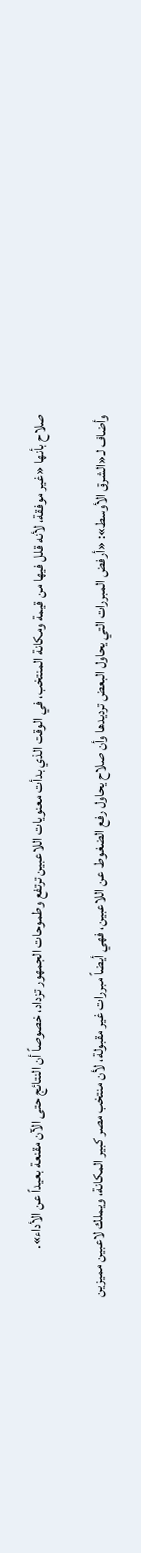صلاح بأنها «غير موفقة، لأنه قلل فيها من قيمة ومكانة المنتخب، في الوقت الذي بدأت معنويات اللاعبين ترتفع وطموحات الجمهور تزداد، خصوصاً أن النتائج حتى الآن مقنعة بعيداً عن الأداء».

وأضاف لـ«الشرق الأوسط»: «أرفض المبررات التي يحاول البعض ترديدها وأن صلاح يحاول رفع الضغوط عن اللاعبين، فهي أيضاً مبررات غير مقبولة، لأن منتخب مصر كبير المكانة، ويملك لاعبين مميزين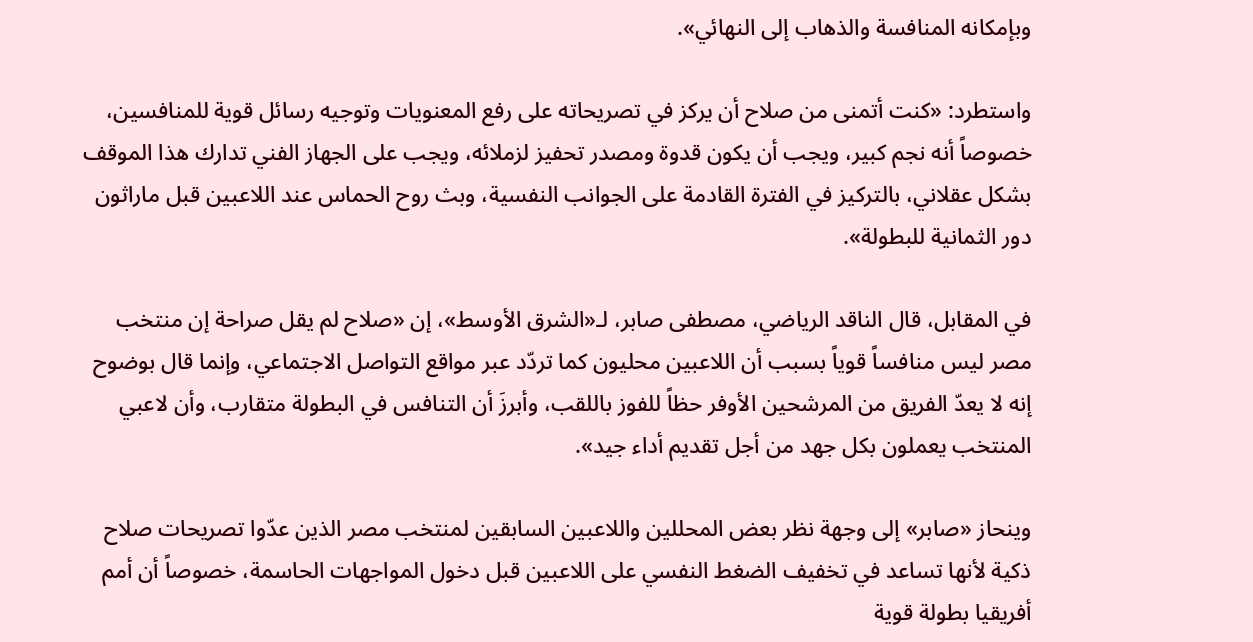وبإمكانه المنافسة والذهاب إلى النهائي».

واستطرد: «كنت أتمنى من صلاح أن يركز في تصريحاته على رفع المعنويات وتوجيه رسائل قوية للمنافسين، خصوصاً أنه نجم كبير، ويجب أن يكون قدوة ومصدر تحفيز لزملائه، ويجب على الجهاز الفني تدارك هذا الموقف بشكل عقلاني، بالتركيز في الفترة القادمة على الجوانب النفسية، وبث روح الحماس عند اللاعبين قبل ماراثون دور الثمانية للبطولة».

في المقابل، قال الناقد الرياضي، مصطفى صابر، لـ«الشرق الأوسط»، إن «صلاح لم يقل صراحة إن منتخب مصر ليس منافساً قوياً بسبب أن اللاعبين محليون كما تردّد عبر مواقع التواصل الاجتماعي، وإنما قال بوضوح إنه لا يعدّ الفريق من المرشحين الأوفر حظاً للفوز باللقب، وأبرزَ أن التنافس في البطولة متقارب، وأن لاعبي المنتخب يعملون بكل جهد من أجل تقديم أداء جيد».

وينحاز «صابر» إلى وجهة نظر بعض المحللين واللاعبين السابقين لمنتخب مصر الذين عدّوا تصريحات صلاح ذكية لأنها تساعد في تخفيف الضغط النفسي على اللاعبين قبل دخول المواجهات الحاسمة، خصوصاً أن أمم أفريقيا بطولة قوية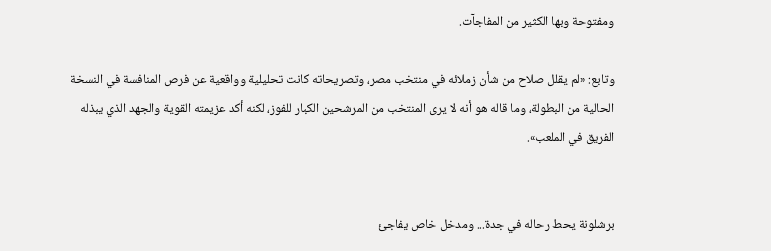ومفتوحة وبها الكثير من المفاجآت.

وتابع: «لم يقلل صلاح من شأن زملائه في منتخب مصر، وتصريحاته كانت تحليلية وواقعية عن فرص المنافسة في النسخة الحالية من البطولة، وما قاله هو أنه لا يرى المنتخب من المرشحين الكبار للفوز، لكنه أكد عزيمته القوية والجهد الذي يبذله الفريق في الملعب».


برشلونة يحط رحاله في جدة... ومدخل خاص يفاجئ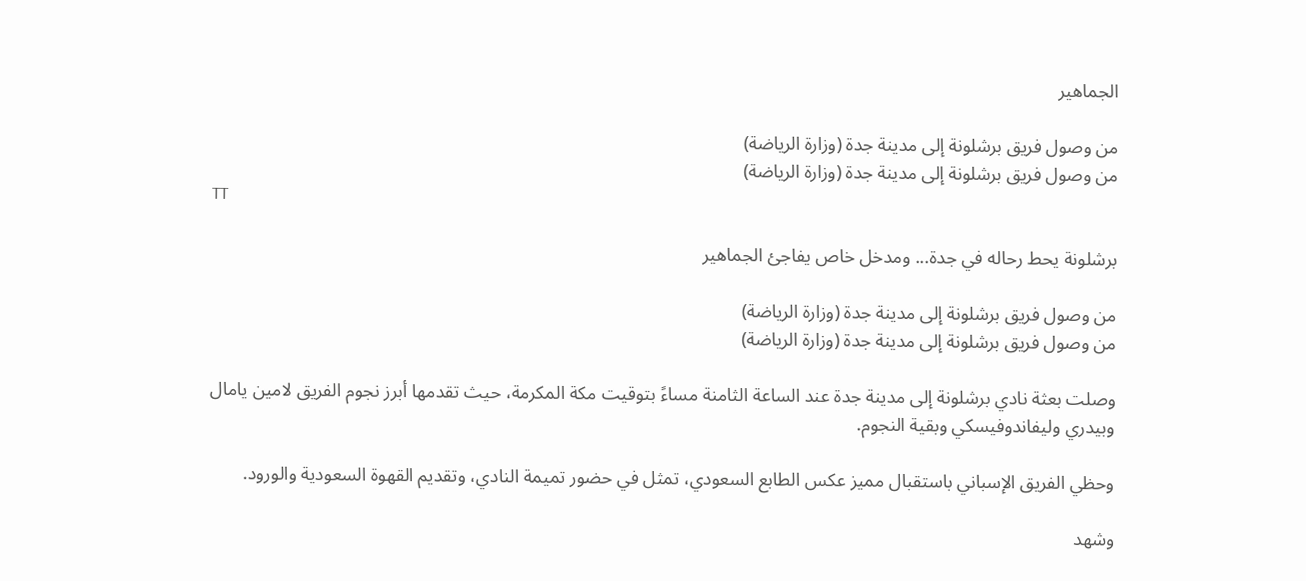الجماهير

من وصول فريق برشلونة إلى مدينة جدة (وزارة الرياضة)
من وصول فريق برشلونة إلى مدينة جدة (وزارة الرياضة)
TT

برشلونة يحط رحاله في جدة... ومدخل خاص يفاجئ الجماهير

من وصول فريق برشلونة إلى مدينة جدة (وزارة الرياضة)
من وصول فريق برشلونة إلى مدينة جدة (وزارة الرياضة)

وصلت بعثة نادي برشلونة إلى مدينة جدة عند الساعة الثامنة مساءً بتوقيت مكة المكرمة، حيث تقدمها أبرز نجوم الفريق لامين يامال وبيدري وليفاندوفيسكي وبقية النجوم.

وحظي الفريق الإسباني باستقبال مميز عكس الطابع السعودي، تمثل في حضور تميمة النادي، وتقديم القهوة السعودية والورود.

وشهد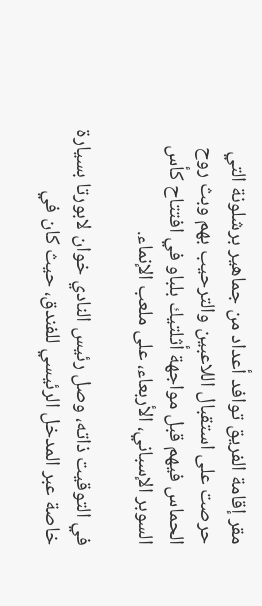مقر إقامة الفريق توافد أعداد من جماهير برشلونة التي حرصت على استقبال اللاعبين والترحيب بهم وبث روح الحماس فيهم قبل مواجهة أثلتيك بلباو في افتتاح كأس السوبر الإسباني، الأربعاء، على ملعب الإنماء.

في التوقيت ذاته، وصل رئيس النادي خوان لابورتا بسيارة خاصة عبر المدخل الرئيسي للفندق، حيث كان في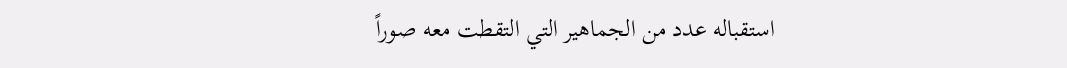استقباله عدد من الجماهير التي التقطت معه صوراً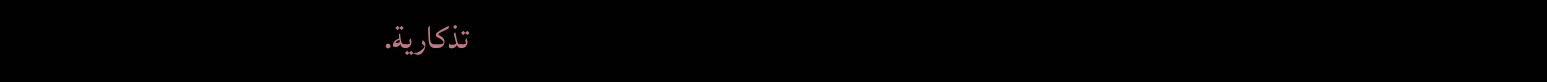تذكارية.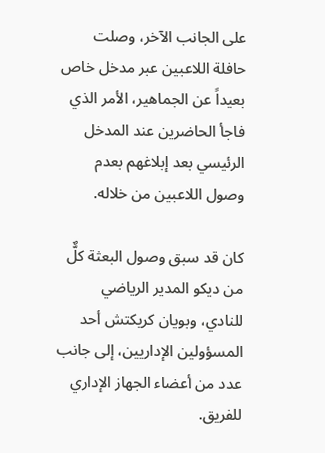على الجانب الآخر، وصلت حافلة اللاعبين عبر مدخل خاص بعيداً عن الجماهير، الأمر الذي فاجأ الحاضرين عند المدخل الرئيسي بعد إبلاغهم بعدم وصول اللاعبين من خلاله.

كان قد سبق وصول البعثة كلٌّ من ديكو المدير الرياضي للنادي، وبويان كريكتش أحد المسؤولين الإداريين، إلى جانب عدد من أعضاء الجهاز الإداري للفريق.